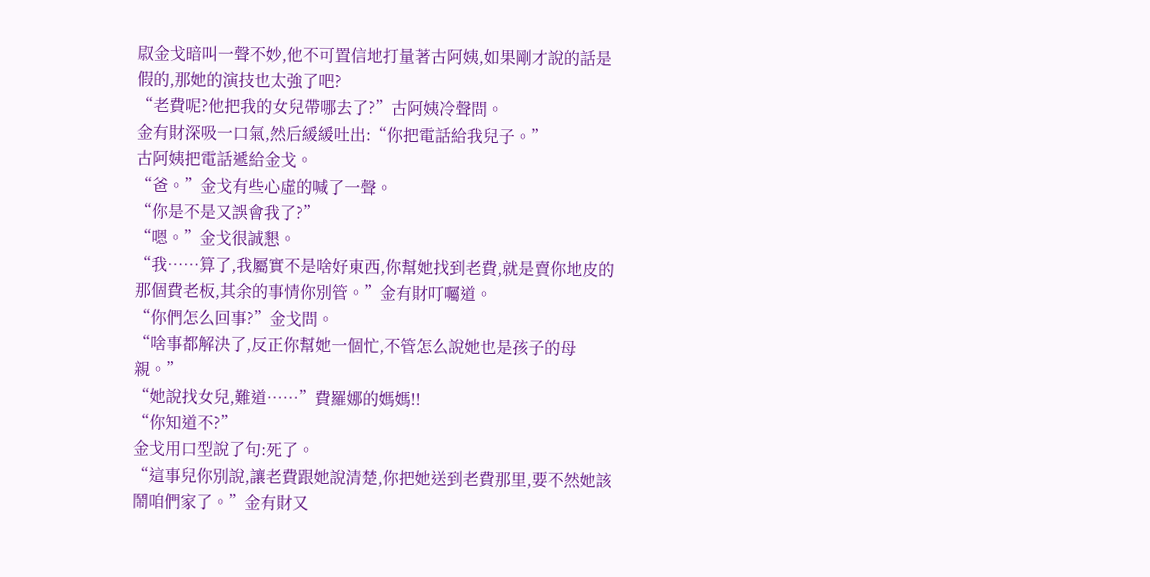叞金戈暗叫一聲不妙,他不可置信地打量著古阿姨,如果剛才說的話是假的,那她的演技也太強了吧?
“老費呢?他把我的女兒帶哪去了?”古阿姨冷聲問。
金有財深吸一口氣,然后緩緩吐出:“你把電話給我兒子。”
古阿姨把電話遞給金戈。
“爸。”金戈有些心虛的喊了一聲。
“你是不是又誤會我了?”
“嗯。”金戈很誠懇。
“我……算了,我屬實不是啥好東西,你幫她找到老費,就是賣你地皮的那個費老板,其余的事情你別管。”金有財叮囑道。
“你們怎么回事?”金戈問。
“啥事都解決了,反正你幫她一個忙,不管怎么說她也是孩子的母親。”
“她說找女兒,難道……”費羅娜的媽媽!!
“你知道不?”
金戈用口型說了句:死了。
“這事兒你別說,讓老費跟她說清楚,你把她送到老費那里,要不然她該鬧咱們家了。”金有財又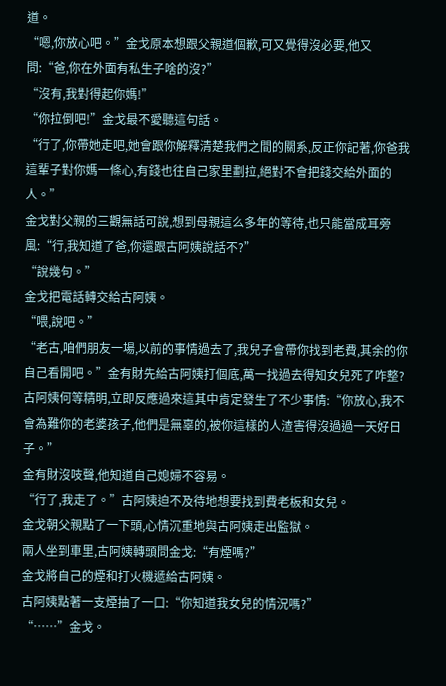道。
“嗯,你放心吧。”金戈原本想跟父親道個歉,可又覺得沒必要,他又問:“爸,你在外面有私生子啥的沒?”
“沒有,我對得起你媽!”
“你拉倒吧!”金戈最不愛聽這句話。
“行了,你帶她走吧,她會跟你解釋清楚我們之間的關系,反正你記著,你爸我這輩子對你媽一條心,有錢也往自己家里劃拉,絕對不會把錢交給外面的人。”
金戈對父親的三觀無話可說,想到母親這么多年的等待,也只能當成耳旁風:“行,我知道了爸,你還跟古阿姨說話不?”
“說幾句。”
金戈把電話轉交給古阿姨。
“喂,說吧。”
“老古,咱們朋友一場,以前的事情過去了,我兒子會帶你找到老費,其余的你自己看開吧。”金有財先給古阿姨打個底,萬一找過去得知女兒死了咋整?
古阿姨何等精明,立即反應過來這其中肯定發生了不少事情:“你放心,我不會為難你的老婆孩子,他們是無辜的,被你這樣的人渣害得沒過過一天好日子。”
金有財沒吱聲,他知道自己媳婦不容易。
“行了,我走了。”古阿姨迫不及待地想要找到費老板和女兒。
金戈朝父親點了一下頭,心情沉重地與古阿姨走出監獄。
兩人坐到車里,古阿姨轉頭問金戈:“有煙嗎?”
金戈將自己的煙和打火機遞給古阿姨。
古阿姨點著一支煙抽了一口:“你知道我女兒的情況嗎?”
“……”金戈。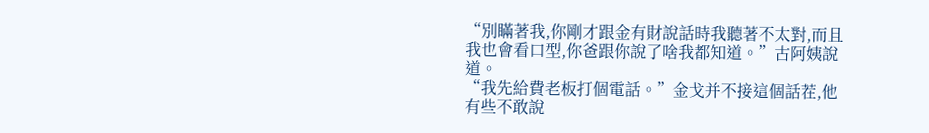“別瞞著我,你剛才跟金有財說話時我聽著不太對,而且我也會看口型,你爸跟你說了啥我都知道。”古阿姨說道。
“我先給費老板打個電話。”金戈并不接這個話茬,他有些不敢說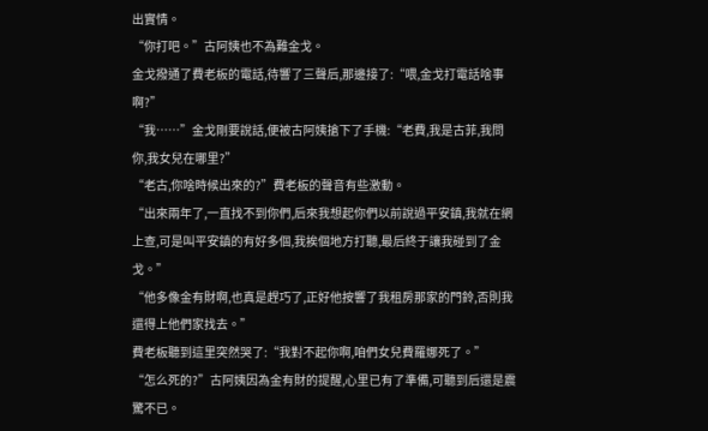出實情。
“你打吧。”古阿姨也不為難金戈。
金戈撥通了費老板的電話,待響了三聲后,那邊接了:“喂,金戈打電話啥事啊?”
“我……”金戈剛要說話,便被古阿姨搶下了手機:“老費,我是古菲,我問你,我女兒在哪里?”
“老古,你啥時候出來的?”費老板的聲音有些激動。
“出來兩年了,一直找不到你們,后來我想起你們以前說過平安鎮,我就在網上查,可是叫平安鎮的有好多個,我挨個地方打聽,最后終于讓我碰到了金戈。”
“他多像金有財啊,也真是趕巧了,正好他按響了我租房那家的門鈴,否則我還得上他們家找去。”
費老板聽到這里突然哭了:“我對不起你啊,咱們女兒費羅娜死了。”
“怎么死的?”古阿姨因為金有財的提醒,心里已有了準備,可聽到后還是震驚不已。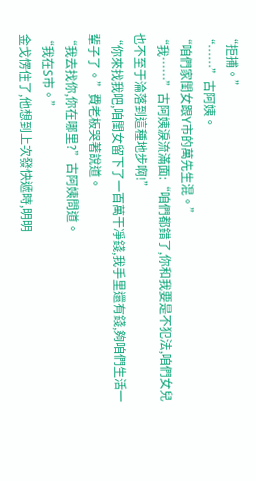“拒捕。”
“……”古阿姨。
“咱們家閨女跟Y市的萬先生混。”
“我……”古阿姨淚流滿面:“咱們都錯了,你和我要是不犯法,咱們女兒也不至于淪落到這種地步啊!”
“你來找我吧,咱閨女留下了一百萬干凈錢,我手里還有錢,夠咱們生活一輩子了。”費老板哭著說道。
“我去找你,你在哪里?”古阿姨問道。
“我在S市。”
金戈愣住了,他想到上次發快遞時,明明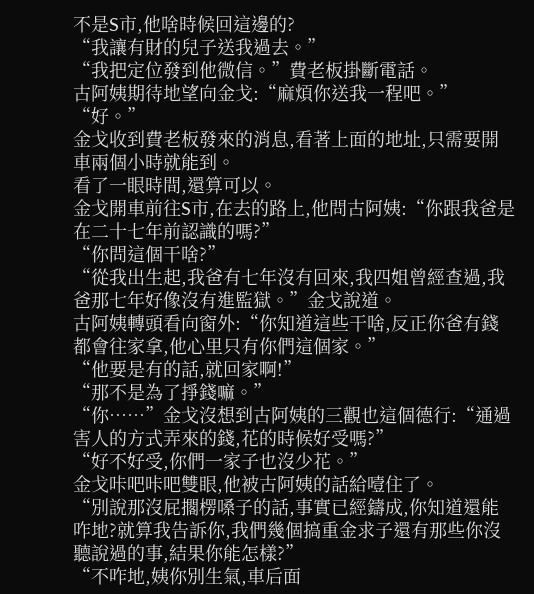不是S市,他啥時候回這邊的?
“我讓有財的兒子送我過去。”
“我把定位發到他微信。”費老板掛斷電話。
古阿姨期待地望向金戈:“麻煩你送我一程吧。”
“好。”
金戈收到費老板發來的消息,看著上面的地址,只需要開車兩個小時就能到。
看了一眼時間,還算可以。
金戈開車前往S市,在去的路上,他問古阿姨:“你跟我爸是在二十七年前認識的嗎?”
“你問這個干啥?”
“從我出生起,我爸有七年沒有回來,我四姐曾經查過,我爸那七年好像沒有進監獄。”金戈說道。
古阿姨轉頭看向窗外:“你知道這些干啥,反正你爸有錢都會往家拿,他心里只有你們這個家。”
“他要是有的話,就回家啊!”
“那不是為了掙錢嘛。”
“你……”金戈沒想到古阿姨的三觀也這個德行:“通過害人的方式弄來的錢,花的時候好受嗎?”
“好不好受,你們一家子也沒少花。”
金戈咔吧咔吧雙眼,他被古阿姨的話給噎住了。
“別說那沒屁擱楞嗓子的話,事實已經鑄成,你知道還能咋地?就算我告訴你,我們幾個搞重金求子還有那些你沒聽說過的事,結果你能怎樣?”
“不咋地,姨你別生氣,車后面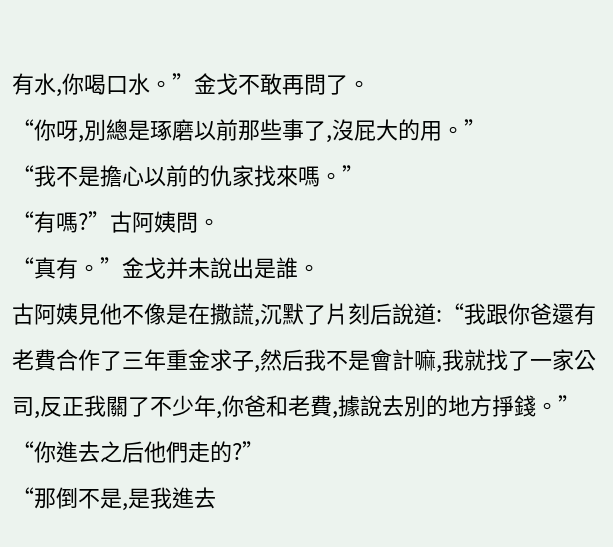有水,你喝口水。”金戈不敢再問了。
“你呀,別總是琢磨以前那些事了,沒屁大的用。”
“我不是擔心以前的仇家找來嗎。”
“有嗎?”古阿姨問。
“真有。”金戈并未說出是誰。
古阿姨見他不像是在撒謊,沉默了片刻后說道:“我跟你爸還有老費合作了三年重金求子,然后我不是會計嘛,我就找了一家公司,反正我關了不少年,你爸和老費,據說去別的地方掙錢。”
“你進去之后他們走的?”
“那倒不是,是我進去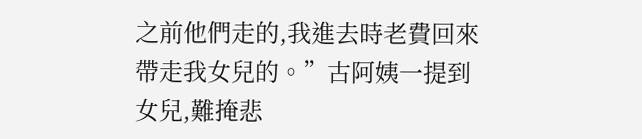之前他們走的,我進去時老費回來帶走我女兒的。”古阿姨一提到女兒,難掩悲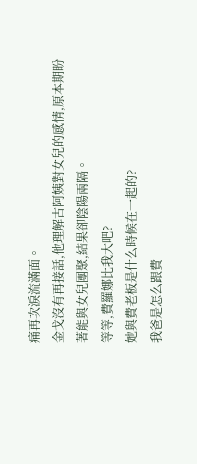痛再次淚流滿面。
金戈沒有再接話,他理解古阿姨對女兒的感情,原本期盼著能與女兒團聚,結果卻陰陽兩隔。
等等,費羅娜比我大吧?
她與費老板是什么時候在一起的?
我爸是怎么跟費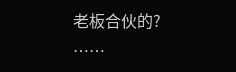老板合伙的?
……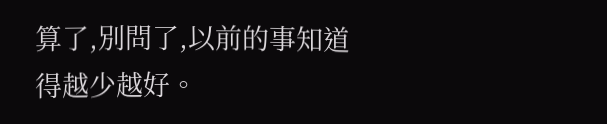算了,別問了,以前的事知道得越少越好。